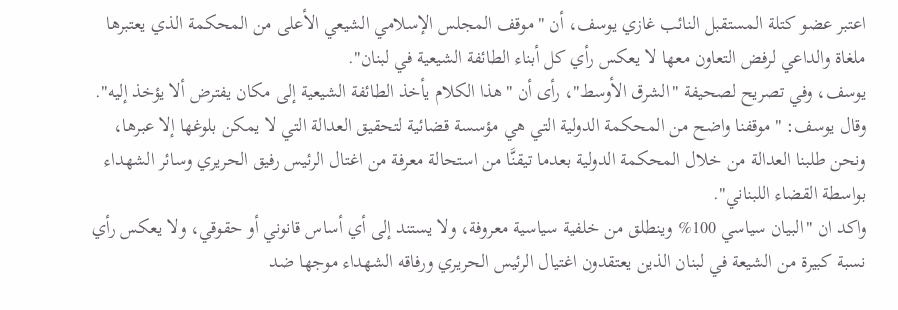اعتبر عضو كتلة المستقبل النائب غازي يوسف، أن "موقف المجلس الإسلامي الشيعي الأعلى من المحكمة الذي يعتبرها ملغاة والداعي لرفض التعاون معها لا يعكس رأي كل أبناء الطائفة الشيعية في لبنان".
يوسف، وفي تصريح لصحيفة "الشرق الأوسط"، رأى أن "هذا الكلام يأخذ الطائفة الشيعية إلى مكان يفترض ألا يؤخذ إليه". وقال يوسف: "موقفنا واضح من المحكمة الدولية التي هي مؤسسة قضائية لتحقيق العدالة التي لا يمكن بلوغها إلا عبرها، ونحن طلبنا العدالة من خلال المحكمة الدولية بعدما تيقنَّا من استحالة معرفة من اغتال الرئيس رفيق الحريري وسائر الشهداء بواسطة القضاء اللبناني".
واكد ان "البيان سياسي 100% وينطلق من خلفية سياسية معروفة، ولا يستند إلى أي أساس قانوني أو حقوقي، ولا يعكس رأي نسبة كبيرة من الشيعة في لبنان الذين يعتقدون اغتيال الرئيس الحريري ورفاقه الشهداء موجها ضد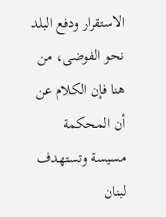الاستقرار ودفع البلد نحو الفوضى، من هنا فإن الكلام عن أن المحكمة مسيسة وتستهدف لبنان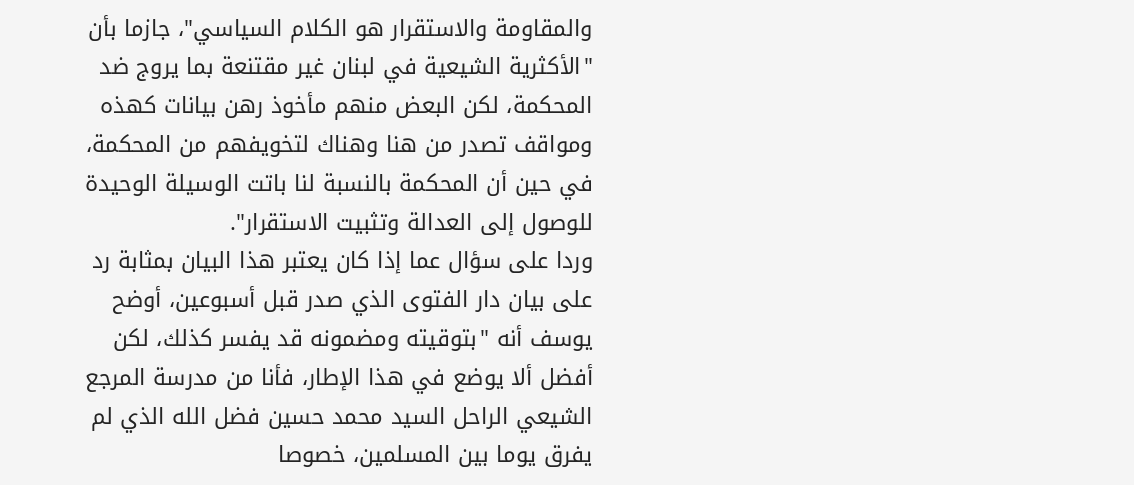والمقاومة والاستقرار هو الكلام السياسي"، جازما بأن "الأكثرية الشيعية في لبنان غير مقتنعة بما يروج ضد المحكمة، لكن البعض منهم مأخوذ رهن بيانات كهذه ومواقف تصدر من هنا وهناك لتخويفهم من المحكمة، في حين أن المحكمة بالنسبة لنا باتت الوسيلة الوحيدة للوصول إلى العدالة وتثبيت الاستقرار".
وردا على سؤال عما إذا كان يعتبر هذا البيان بمثابة رد على بيان دار الفتوى الذي صدر قبل أسبوعين، أوضح يوسف أنه "بتوقيته ومضمونه قد يفسر كذلك، لكن أفضل ألا يوضع في هذا الإطار، فأنا من مدرسة المرجع الشيعي الراحل السيد محمد حسين فضل الله الذي لم يفرق يوما بين المسلمين، خصوصا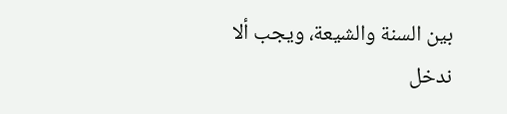بين السنة والشيعة، ويجب ألا ندخل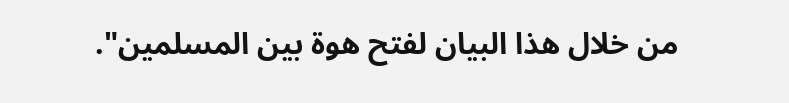من خلال هذا البيان لفتح هوة بين المسلمين".